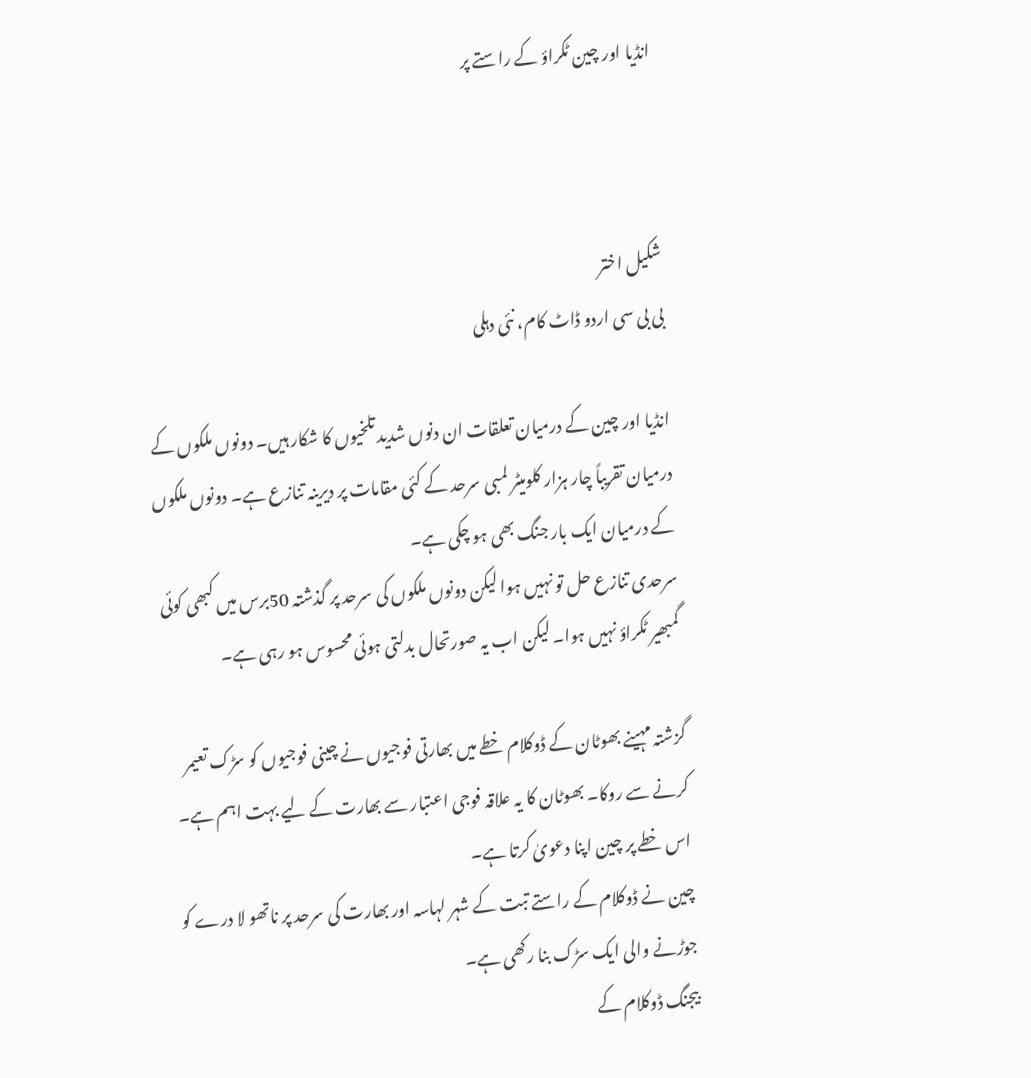انڈیا اور چین ٹکراؤ کے راستے پر



شکیل اختر
بی بی سی اردو ڈاٹ کام، نئی دہلی

انڈیا اور چین کے درمیان تعلقات ان دنوں شدید تلخیوں کا شکار ہیں۔ دونوں ملکوں کے درمیان تقریباً چار ہزار کلومیٹر لمبی سرحد کے کئی مقامات پر دیرینہ تنازع ہے۔ دونوں ملکوں کے درمیان ایک بار جنگ بھی ہو چکی ہے۔
سرحدی تنازع حل تو نہیں ہوا لیکن دونوں ملکوں کی سرحد پر گذشتہ 50برس میں کبھی کوئی گمبھیر ٹکراؤ نہیں ہوا۔ لیکن اب یہ صورتحال بدلتی ہوئی محسوس ہو رہی ہے۔

گزشتہ مہینے بھوٹان کے ڈوکلام خطے میں بھارتی فوجیوں نے چینی فوجیوں کو سڑک تعیمر کرنے سے روکا۔ بھوٹان کا یہ علاقہ فوجی اعتبار سے بھارت کے لیے بہت اہم ہے۔ اس خطے پر چین اپنا دعویٰ کرتا ہے۔
چین نے ڈوکلام کے راستے تبت کے شہر لہاسہ اور بھارت کی سرحد پر ناتھو لا درے کو جوڑنے والی ایک سڑک بنا رکھی ہے۔
بیجنگ ڈوکلام کے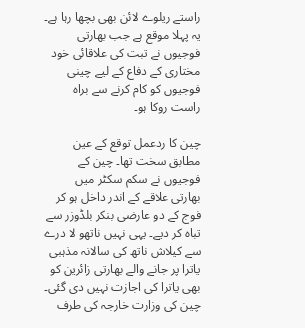راستے ریلوے لائن بھی بچھا رہا ہے۔ یہ پہلا موقع ہے جب بھارتی فوجیوں نے تبت کی علاقائی خود مختاری کے دفاع کے لیے چینی فوجیوں کو کام کرنے سے براہ راست روکا ہو۔

چین کا ردعمل توقع کے عین مطابق سخت تھا۔ چین کے فوجیوں نے سکم سکٹر میں بھارتی علاقے کے اندر داخل ہو کر فوج کے دو عارضی بنکر بلڈوزر سے تباہ کر دیے۔ یہی نہیں ناتھو لا درے سے کیلاش ناتھ کی سالانہ مذہبی یاترا پر جانے والے بھارتی زائرین کو بھی یاترا کی اجازت نہیں دی گئی۔ چین کی وزارت خارجہ کی طرف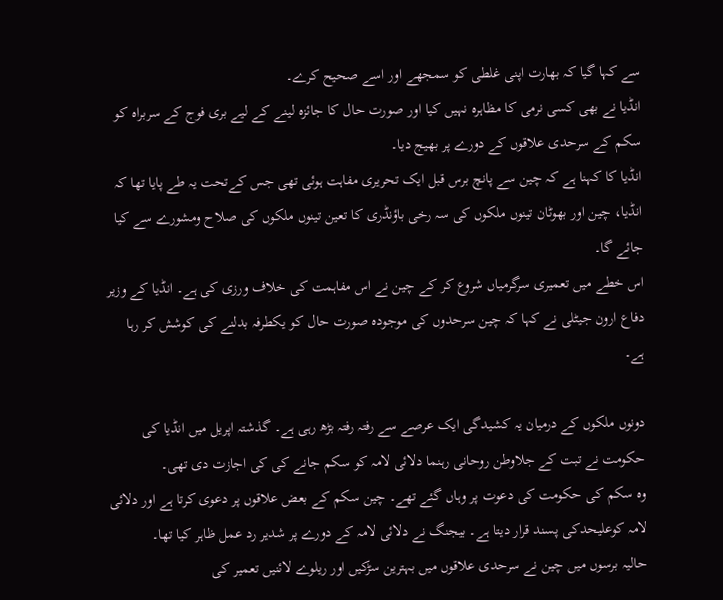سے کہا گیا کہ بھارت اپنی غلطی کو سمجھے اور اسے صحیح کرے۔
انڈیا نے بھی کسی نرمی کا مظاہرہ نہیں کیا اور صورت حال کا جائزہ لینے کے لیے بری فوج کے سربراہ کو سکم کے سرحدی علاقوں کے دورے پر بھیج دیا۔
انڈیا کا کہنا ہے کہ چین سے پانچ برس قبل ایک تحریری مفاہت ہوئی تھی جس کےتحت یہ طے پایا تھا کہ انڈیا، چین اور بھوٹان تینوں ملکوں کی سہ رخی باؤنڈری کا تعین تینوں ملکوں کی صلاح ومشورے سے کیا جائے گا۔
اس خطے میں تعمیری سرگرمیاں شروع کر کے چین نے اس مفاہمت کی خلاف ورزی کی ہے۔ انڈیا کے وزیر دفاع ارون جیٹلی نے کہا کہ چین سرحدوں کی موجودہ صورت حال کو یکطرفہ بدلنے کی کوشش کر رہا ہے۔

دونوں ملکوں کے درمیان یہ کشیدگی ایک عرصے سے رفتہ رفتہ بڑھ رہی ہے۔ گذشتہ اپریل میں انڈیا کی حکومت نے تبت کے جلاوطن روحانی رہنما دلائی لامہ کو سکم جانے کی کی اجازت دی تھی۔
وہ سکم کی حکومت کی دعوت پر وہاں گئے تھے۔ چین سکم کے بعض علاقوں پر دعوی کرتا ہے اور دلائی لامہ کوعلیحدکی پسند قرار دیتا ہے۔ بیجنگ نے دلائی لامہ کے دورے پر شدیر رد عمل ظاہر کیا تھا۔
حالیہ برسوں میں چین نے سرحدی علاقوں میں بہترین سڑکیں اور ریلوے لائنیں تعمیر کی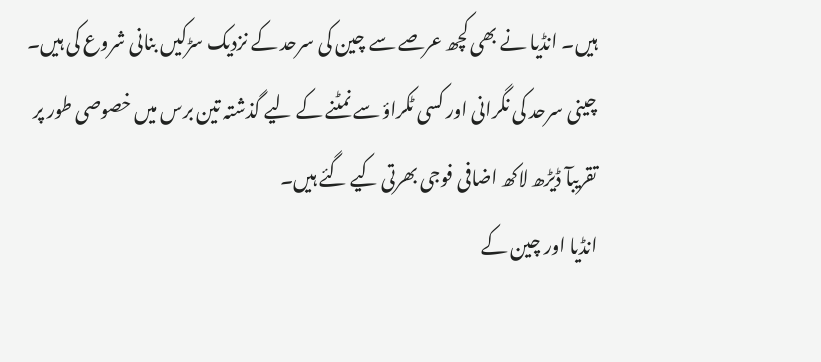ہیں۔ انڈیا نے بھی کچھ عرصے سے چین کی سرحد کے نزدیک سڑکیں بنانی شروع کی ہیں۔ چینی سرحد کی نگرانی اور کسی ٹکراؤ سے نمٹنے کے لیے گذشتہ تین برس میں خصوصی طور پر تقریبآ ڈیڑھ لاکھ اضافی فوجی بھرتی کیے گئے ہیں۔
انڈیا اور چین کے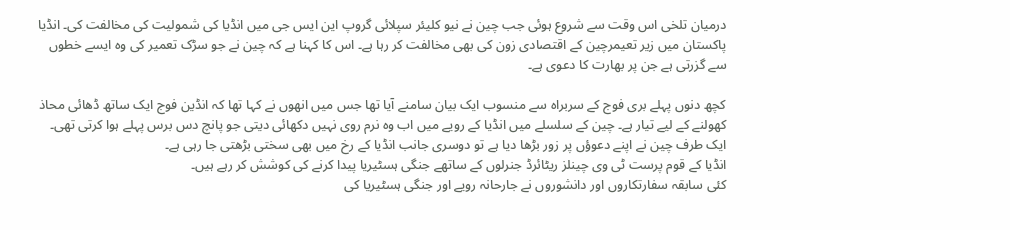درمیان تلخی اس وقت سے شروع ہوئی جب چین نے نیو کلیئر سپلائی گروپ این ایس جی میں انڈیا کی شمولیت کی مخالفت کی۔ انڈیا پاکستان میں زیر تعیمرچین کے اقتصادی زون کی بھی مخالفت کر رہا ہے۔ اس کا کہنا ہے کہ چین نے جو سڑک تعمیر کی وہ ایسے خطوں سے گزرتی ہے جن پر بھارت کا دعوی ہے۔

کچھ دنوں پہلے بری فوج کے سربراہ سے منسوب ایک بیان سامنے آیا تھا جس میں انھوں نے کہا تھا کہ انڈین فوج ایک ساتھ ڈھائی محاذ کھولنے کے لیے تیار ہے۔ چین کے سلسلے میں انڈيا کے رویے میں اب وہ نرم روی نہیں دکھائی دیتی جو پانچ دس برس پہلے ہوا کرتی تھی۔ ایک طرف چین نے اپنے دعوؤں پر زور بڑھا دیا ہے تو دوسری جانب انڈیا کے رخ میں بھی سختی بڑھتی جا رہی ہے۔
انڈیا کے قوم پرست ٹی وی چینلز ریٹائرڈ جنرلوں کے ساتھے جنگی ہسٹیریا پیدا کرنے کی کوشش کر رہے ہیں۔
کئی سابقہ سفارتکاروں اور دانشوروں نے جارحانہ رویے اور جنگی ہسٹیریا کی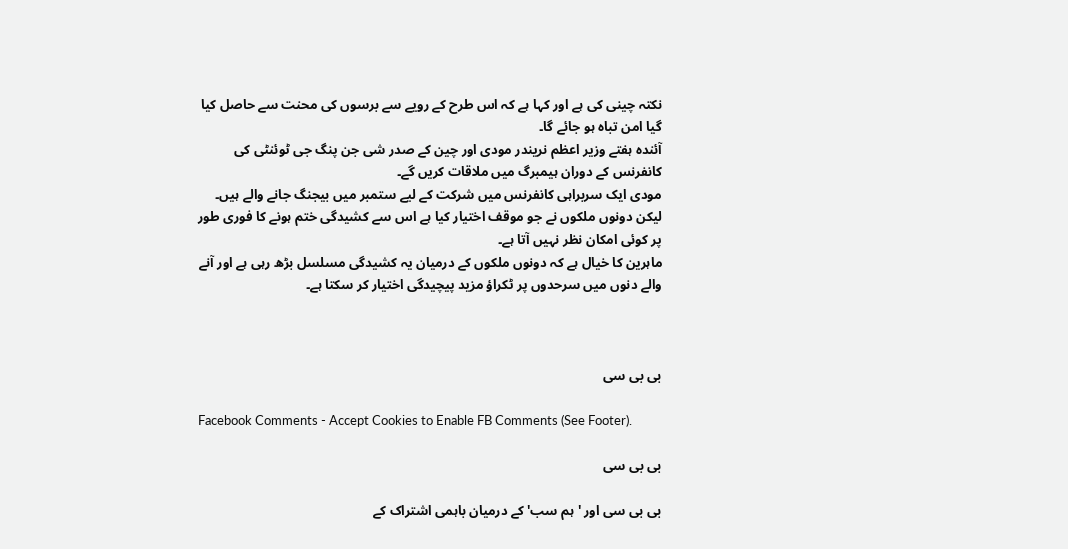نکتہ چینی کی ہے اور کہا ہے کہ اس طرح کے رویے سے برسوں کی محنت سے حاصل کیا گیا امن تباہ ہو جائے گا۔
آئندہ ہفتے وزیر اعظم نریندر مودی اور چین کے صدر شی جن پنگ جی ٹوئنٹی کی کانفرنس کے دوران ہیمبرگ میں ملاقات کریں گے۔
مودی ایک سربراہی کانفرنس میں شرکت کے لیے ستمبر میں بیجنگ جانے والے ہیں۔ لیکن دونوں ملکوں نے جو موقف اختیار کیا ہے اس سے کشیدگی ختم ہونے کا فوری طور پر کوئی امکان نظر نہیں آتا ہے۔
ماہرین کا خیال ہے کہ دونوں ملکوں کے درمیان یہ کشیدگی مسلسل بڑھ رہی ہے اور آنے والے دنوں میں سرحدوں پر ٹکراؤ مزید پیچیدگی اختیار کر سکتا ہے۔



بی بی سی

Facebook Comments - Accept Cookies to Enable FB Comments (See Footer).

بی بی سی

بی بی سی اور 'ہم سب' کے درمیان باہمی اشتراک کے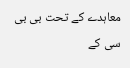معاہدے کے تحت بی بی سی کے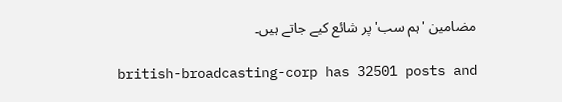مضامین 'ہم سب' پر شائع کیے جاتے ہیں۔

british-broadcasting-corp has 32501 posts and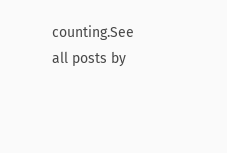counting.See all posts by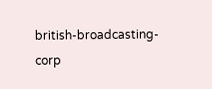british-broadcasting-corp